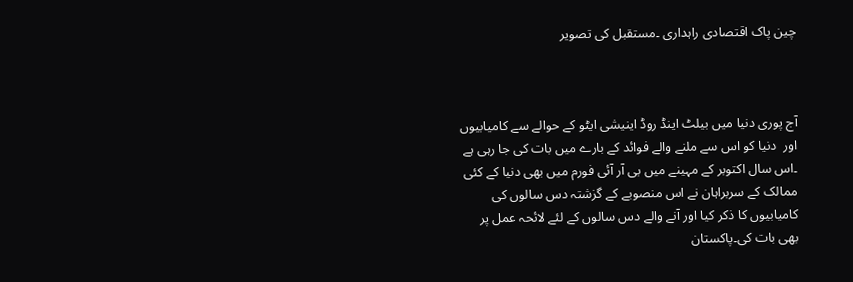چین پاک اقتصادی راہداری ۔مستقبل کی تصویر



آج پوری دنیا میں بیلٹ اینڈ روڈ اینیشی ایٹو کے حوالے سے کامیابیوں اور  دنیا کو اس سے ملنے والے فوائد کے بارے میں بات کی جا رہی ہے ۔اس سال اکتوبر کے مہینے میں بی آر آئی فورم میں بھی دنیا کے کئی ممالک کے سربراہان نے اس منصوبے کے گزشتہ دس سالوں کی کامیابیوں کا ذکر کیا اور آنے والے دس سالوں کے لئے لائحہ عمل پر بھی بات کی۔پاکستان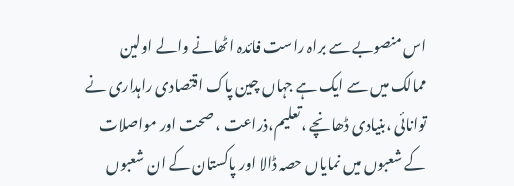اس منصوبے سے براہ راست فائدہ اٹھانے والے اولین ممالک میں سے ایک ہے جہاں چین پاک اقتصادی راہداری نے توانائی ،بنیادی ڈھانچے ،تعلیم،ذراعت ، صحت اور مواصلات کے شعبوں میں نمایاں حصہ ڈالا اور پاکستان کے ان شعبوں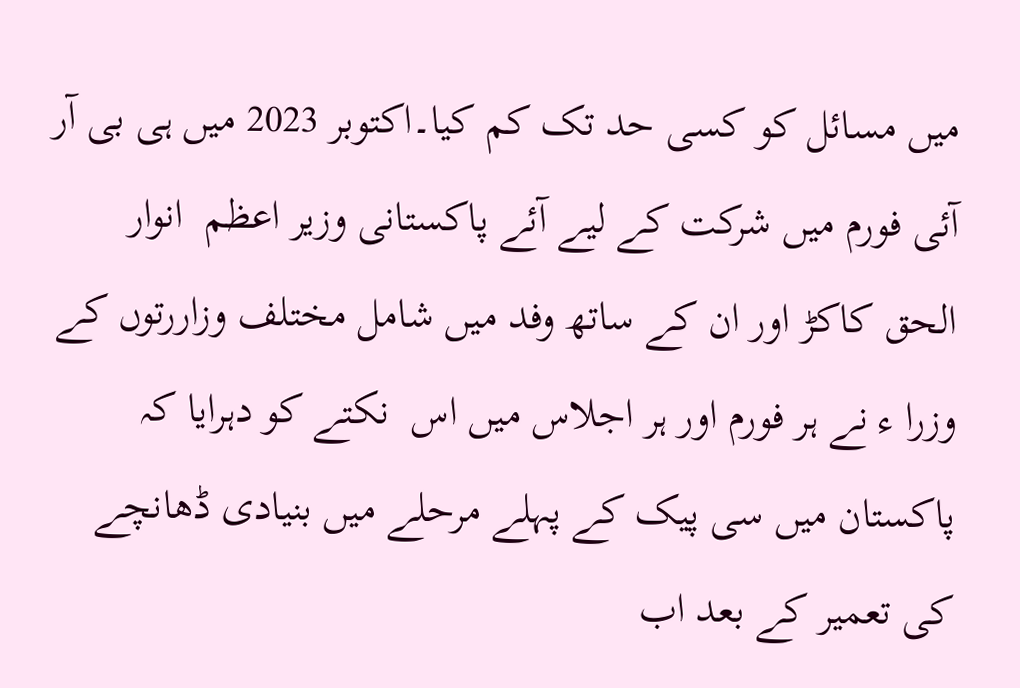میں مسائل کو کسی حد تک کم کیا۔اکتوبر 2023 میں ہی بی آر آئی فورم میں شرکت کے لیے آئے پاکستانی وزیر اعظم  انوار الحق کاکڑ اور ان کے ساتھ وفد میں شامل مختلف وزاررتوں کے وزرا ء نے ہر فورم اور ہر اجلاس میں اس  نکتے کو دہرایا کہ پاکستان میں سی پیک کے پہلے مرحلے میں بنیادی ڈھانچے کی تعمیر کے بعد اب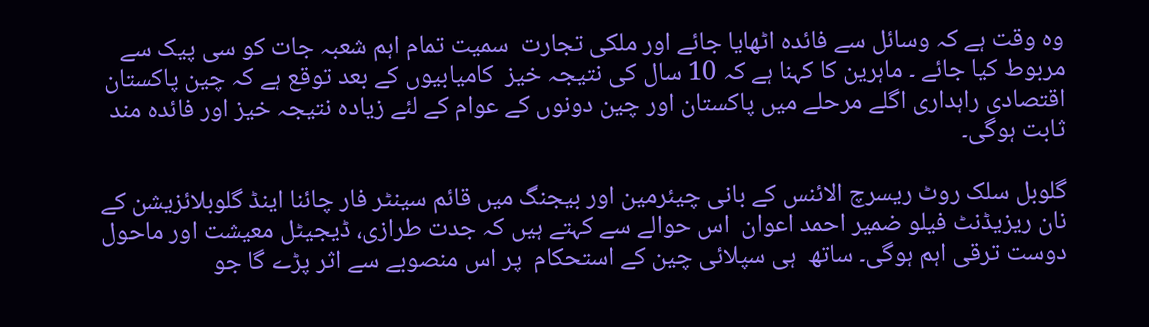وہ وقت ہے کہ وسائل سے فائدہ اٹھایا جائے اور ملکی تجارت  سمیت تمام اہم شعبہ جات کو سی پیک سے مربوط کیا جائے ۔ ماہرین کا کہنا ہے کہ 10 سال کی نتیجہ خیز  کامیابیوں کے بعد توقع ہے کہ چین پاکستان اقتصادی راہداری اگلے مرحلے میں پاکستان اور چین دونوں کے عوام کے لئے زیادہ نتیجہ خیز اور فائدہ مند ثابت ہوگی۔

گلوبل سلک روٹ ریسرچ الائنس کے بانی چیئرمین اور بیجنگ میں قائم سینٹر فار چائنا اینڈ گلوبلائزیشن کے نان ریزیڈنٹ فیلو ضمیر احمد اعوان  اس حوالے سے کہتے ہیں کہ جدت طرازی، ڈیجیٹل معیشت اور ماحول دوست ترقی اہم ہوگی۔ ساتھ  ہی سپلائی چین کے استحکام  پر اس منصوبے سے اثر پڑے گا جو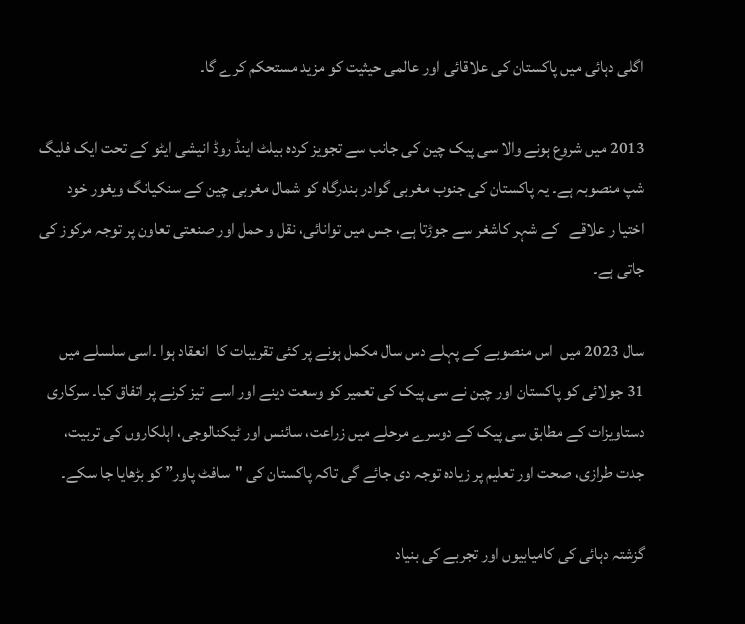اگلی دہائی میں پاکستان کی علاقائی اور عالمی حیثیت کو مزید مستحکم کرے گا۔

2013 میں شروع ہونے والا سی پیک چین کی جانب سے تجویز کردہ بیلٹ اینڈ روڈ انیشی ایٹو کے تحت ایک فلیگ شپ منصوبہ ہے۔ یہ پاکستان کی جنوب مغربی گوادر بندرگاہ کو شمال مغربی چین کے سنکیانگ ویغور خود   اختیا ر علاقے   کے شہر کاشغر سے جوڑتا ہے، جس میں توانائی، نقل و حمل اور صنعتی تعاون پر توجہ مرکوز کی جاتی ہے۔

سال 2023 میں  اس منصوبے کے پہلے دس سال مکمل ہونے پر کئی تقریبات کا  انعقاد ہوا ۔اسی سلسلے میں  31 جولائی کو پاکستان اور چین نے سی پیک کی تعمیر کو وسعت دینے اور اسے  تیز کرنے پر اتفاق کیا۔ سرکاری دستاویزات کے مطابق سی پیک کے دوسرے مرحلے میں زراعت، سائنس اور ٹیکنالوجی، اہلکاروں کی تربیت، جدت طرازی، صحت اور تعلیم پر زیادہ توجہ دی جائے گی تاکہ پاکستان کی "سافٹ پاور” کو بڑھایا جا سکے۔

گزشتہ دہائی کی کامیابیوں اور تجربے کی بنیاد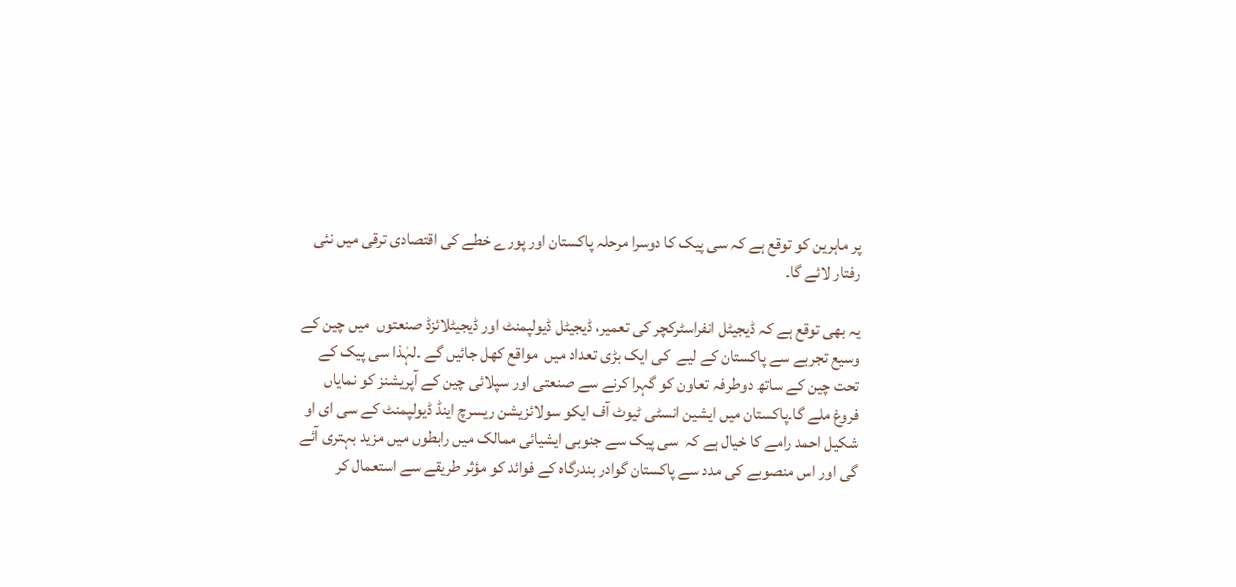پر ماہرین کو توقع ہے کہ سی پیک کا دوسرا مرحلہ پاکستان اور پورے خطے کی اقتصادی ترقی میں نئی رفتار لائے گا۔

یہ بھی توقع ہے کہ ڈیجیٹل انفراسٹرکچر کی تعمیر، ڈیجیٹل ڈیولپمنٹ اور ڈیجیٹلائزڈ صنعتوں  میں چین کے وسیع تجربے سے پاکستان کے لیے  کی ایک بڑی تعداد میں  مواقع کھل جائیں گے ۔لہٰذا سی پیک کے تحت چین کے ساتھ دوطرفہ تعاون کو گہرا کرنے سے صنعتی اور سپلائی چین کے آپریشنز کو نمایاں فروغ ملے گا۔پاکستان میں ایشین انسٹی ٹیوٹ آف ایکو سولائزیشن ریسرچ اینڈ ڈیولپمنٹ کے سی ای او شکیل احمد رامے کا خیال ہے کہ  سی پیک سے جنوبی ایشیائی ممالک میں رابطوں میں مزید بہتری آئے گی اور اس منصوبے کی مدد سے پاکستان گوادر بندرگاہ کے فوائد کو مؤثر طریقے سے استعمال کر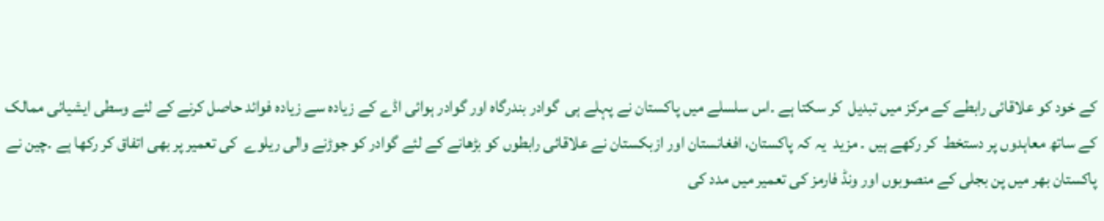کے خود کو علاقائی رابطے کے مرکز میں تبدیل  کر سکتا ہے ۔اس سلسلے میں پاکستان نے پہلے ہی  گوادر بندرگاہ اور گوادر ہوائی اڈے کے زیادہ سے زیادہ فوائد حاصل کرنے کے لئے وسطی ایشیائی ممالک کے ساتھ معاہدوں پر دستخط  کر رکھے ہیں ۔ مزید  یہ کہ پاکستان، افغانستان اور ازبکستان نے علاقائی رابطوں کو بڑھانے کے لئے گوادر کو جوڑنے والی ریلوے  کی تعمیر پر بھی اتفاق کر رکھا ہے ۔چین نے پاکستان بھر میں پن بجلی کے منصوبوں اور ونڈ فارمز کی تعمیر میں مدد کی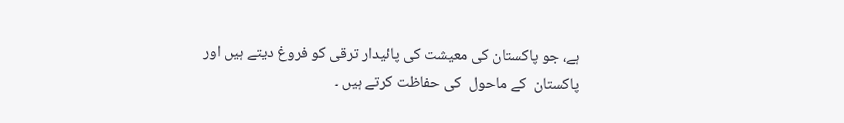ہے، جو پاکستان کی معیشت کی پائیدار ترقی کو فروغ دیتے ہیں اور  پاکستان  کے ماحول  کی حفاظت کرتے ہیں ۔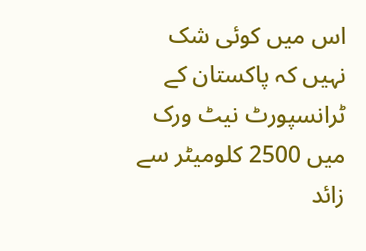اس میں کوئی شک نہیں کہ پاکستان کے ٹرانسپورٹ نیٹ ورک میں 2500 کلومیٹر سے زائد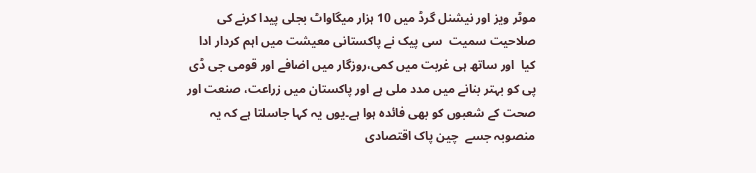موٹر ویز اور نیشنل گرڈ میں 10 ہزار میگاواٹ بجلی پیدا کرنے کی صلاحیت سمیت  سی پیک نے پاکستانی معیشت میں اہم کردار ادا کیا  اور ساتھ ہی غربت میں کمی،روزگار میں اضافے اور قومی جی ڈی پی کو بہتر بنانے میں مدد ملی ہے اور پاکستان میں زراعت، صنعت اور صحت کے شعبوں کو بھی فائدہ ہوا ہے۔یوں یہ کہا جاسلتا ہے کہ یہ  منصوبہ جسے  چین پاک اقتصادی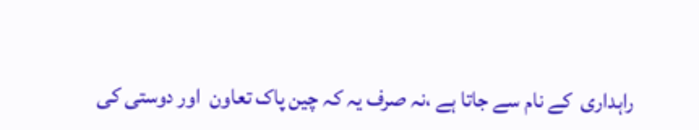راہداری  کے نام سے جاتا ہے ،نہ صرف یہ کہ چین پاک تعاون  اور دوستی کی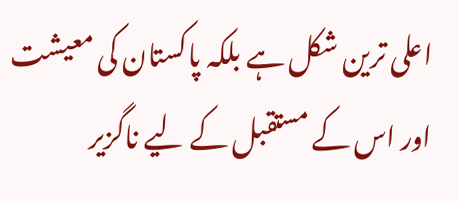اعلی ترین شکل ہے بلکہ پاکستان کی معیشت  اور اس کے مستقبل کے لیے ناگزیر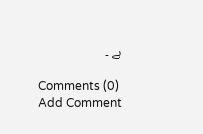ہے ۔

Comments (0)
Add Comment